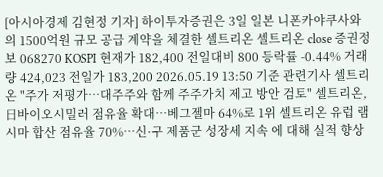[아시아경제 김현정 기자] 하이투자증권은 3일 일본 니폰카야쿠사와의 1500억원 규모 공급 계약을 체결한 셀트리온 셀트리온 close 증권정보 068270 KOSPI 현재가 182,400 전일대비 800 등락률 -0.44% 거래량 424,023 전일가 183,200 2026.05.19 13:50 기준 관련기사 셀트리온 "주가 저평가…대주주와 함께 주주가치 제고 방안 검토" 셀트리온, 日바이오시밀러 점유율 확대…베그젤마 64%로 1위 셀트리온 유럽 램시마 합산 점유율 70%…신·구 제품군 성장세 지속 에 대해 실적 향상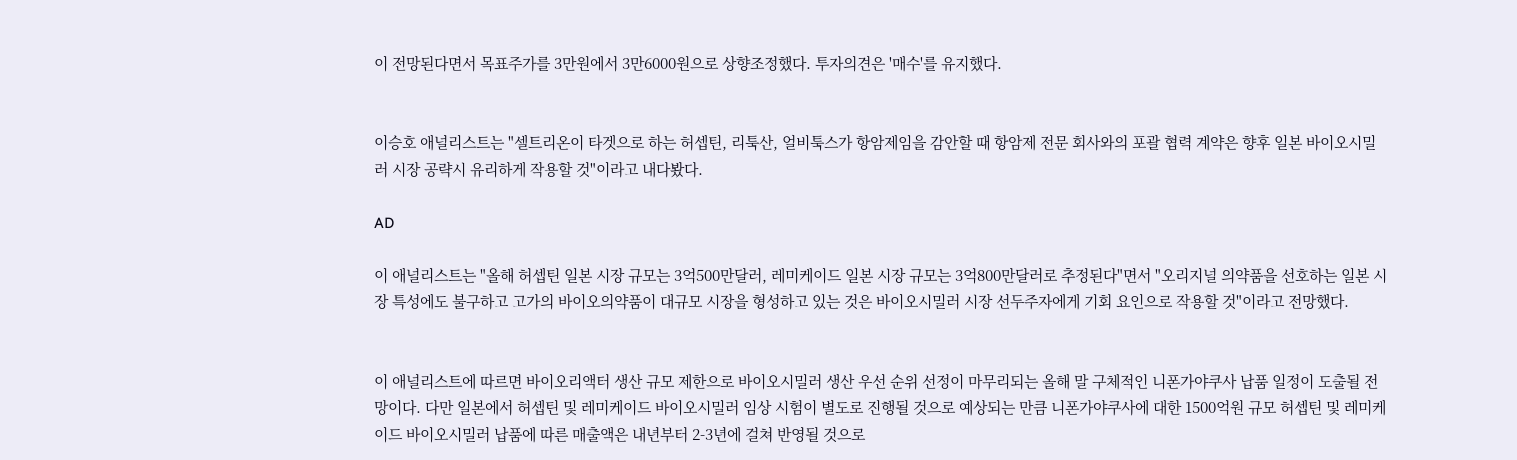이 전망된다면서 목표주가를 3만원에서 3만6000원으로 상향조정했다. 투자의견은 '매수'를 유지했다.


이승호 애널리스트는 "셀트리온이 타겟으로 하는 허셉틴, 리툭산, 얼비툭스가 항암제임을 감안할 때 항암제 전문 회사와의 포괄 협력 계약은 향후 일본 바이오시밀러 시장 공략시 유리하게 작용할 것"이라고 내다봤다.

AD

이 애널리스트는 "올해 허셉틴 일본 시장 규모는 3억500만달러, 레미케이드 일본 시장 규모는 3억800만달러로 추정된다"면서 "오리지널 의약품을 선호하는 일본 시장 특성에도 불구하고 고가의 바이오의약품이 대규모 시장을 형성하고 있는 것은 바이오시밀러 시장 선두주자에게 기회 요인으로 작용할 것"이라고 전망했다.


이 애널리스트에 따르면 바이오리액터 생산 규모 제한으로 바이오시밀러 생산 우선 순위 선정이 마무리되는 올해 말 구체적인 니폰가야쿠사 납품 일정이 도출될 전망이다. 다만 일본에서 허셉틴 및 레미케이드 바이오시밀러 임상 시험이 별도로 진행될 것으로 예상되는 만큼 니폰가야쿠사에 대한 1500억원 규모 허셉틴 및 레미케이드 바이오시밀러 납품에 따른 매출액은 내년부터 2-3년에 걸쳐 반영될 것으로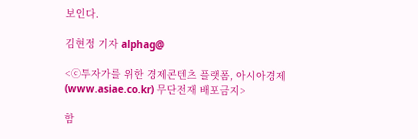보인다.

김현정 기자 alphag@

<ⓒ투자가를 위한 경제콘텐츠 플랫폼, 아시아경제(www.asiae.co.kr) 무단전재 배포금지>

함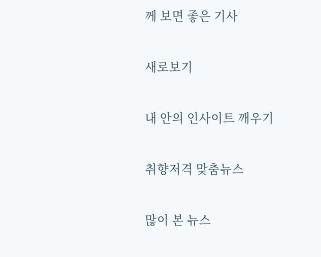께 보면 좋은 기사

새로보기

내 안의 인사이트 깨우기

취향저격 맞춤뉴스

많이 본 뉴스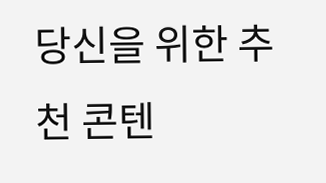당신을 위한 추천 콘텐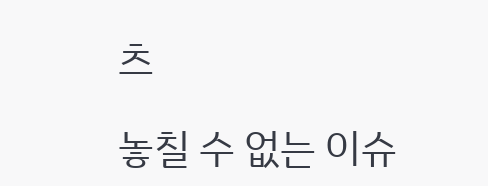츠

놓칠 수 없는 이슈